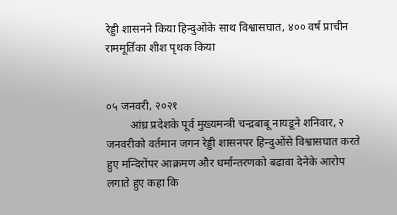रेड्डी शासनने किया हिन्दुओंके साथ विश्वासघात, ४०० वर्ष प्राचीन राममूर्तिका शीश पृथक किया


०५ जनवरी, २०२१
        आंध्र प्रदेशके पूर्व मुख्यमन्त्री चन्द्रबाबू नायडूने शनिवार, २ जनवरीको वर्तमान जगन रेड्डी शासनपर हिन्दुओंसे विश्वासघात करते हुए मन्दिरोंपर आक्रमण और धर्मान्तरणको बढावा देनेके आरोप लगाते हुए कहा कि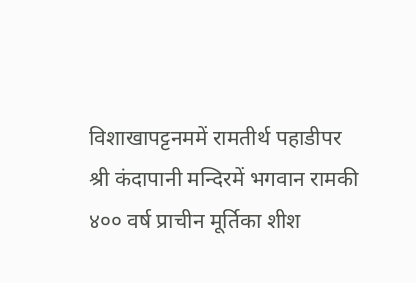विशाखापट्टनममें रामतीर्थ पहाडीपर श्री कंदापानी मन्दिरमें भगवान रामकी ४०० वर्ष प्राचीन मूर्तिका शीश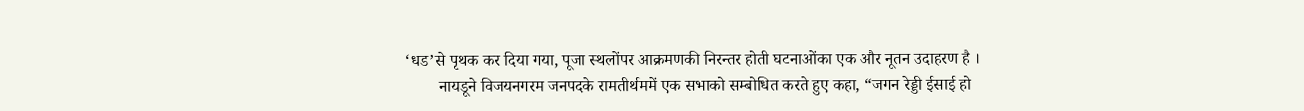‘धड’से पृथक कर दिया गया, पूजा स्थलोंपर आक्रमणकी निरन्तर होती घटनाओंका एक और नूतन उदाहरण है ।
        नायडूने विजयनगरम जनपदके रामतीर्थममें एक सभाको सम्बोधित करते हुए कहा, “जगन रेड्डी ईसाई हो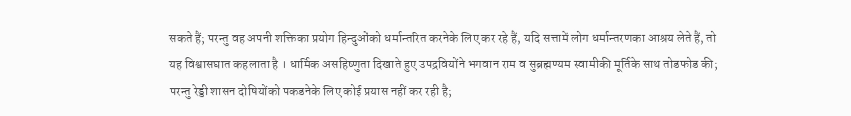सकते हैं; परन्तु वह अपनी शक्तिका प्रयोग हिन्दुओंको धर्मान्तरित करनेके लिए कर रहे हैं, यदि सत्तामें लोग धर्मान्तरणका आश्रय लेते हैं, तो यह विश्वासघात कहलाता है । धार्मिक असहिष्णुता दिखाते हुए उपद्रवियोंने भगवान राम व सुब्रह्मण्यम स्वामीकी मूर्तिके साथ तोडफोड की; परन्तु रेड्डी शासन दोषियोंको पकडनेके लिए कोई प्रयास नहीं कर रही है;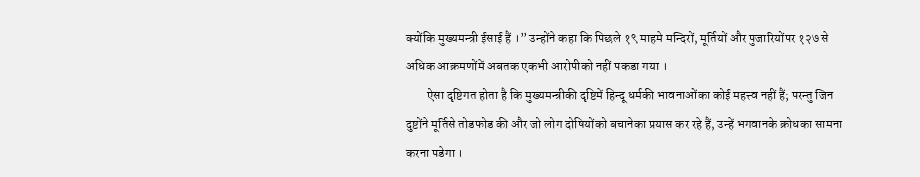क्योंकि मुख्यमन्त्री ईसाई हैं ।” उन्होंने कहा कि पिछले १९ माहमे मन्दिरों, मूर्तियों और पुजारियोंपर १२७ से अधिक आक्रमणोंमें अबतक एकभी आरोपीको नहीं पकडा गया ।
        ऐसा दृष्टिगत होता है कि मुख्यमन्त्रीकी दृष्टिमें हिन्दू धर्मकी भावनाओंका कोई महत्त्व नहीं हैं; परन्तु जिन दुष्टोंने मूर्तिसे तोडफोड की और जो लोग दोषियोंको बचानेका प्रयास कर रहे हैं, उन्हें भगवानके क्रोधका सामना करना पडेगा ।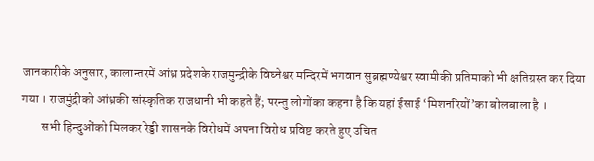जानकारीके अनुसार, कालान्तरमें आंध्र प्रदेशके राजमुन्द्रीके विघ्नेश्वर मन्दिरमें भगवान सुब्रह्मण्येश्वर स्वामीकी प्रतिमाको भी क्षतिग्रस्त कर दिया गया । राजमुंद्रीको आंध्रकी सांस्कृतिक राजधानी भी कहते हैं; परन्तु लोगोंका कहना है कि यहां ईसाई ‘मिशनरियों’का बोलबाला है ।
        सभी हिन्दुओंको मिलकर रेड्डी शासनके विरोधमें अपना विरोध प्रविष्ट करते हुए उचित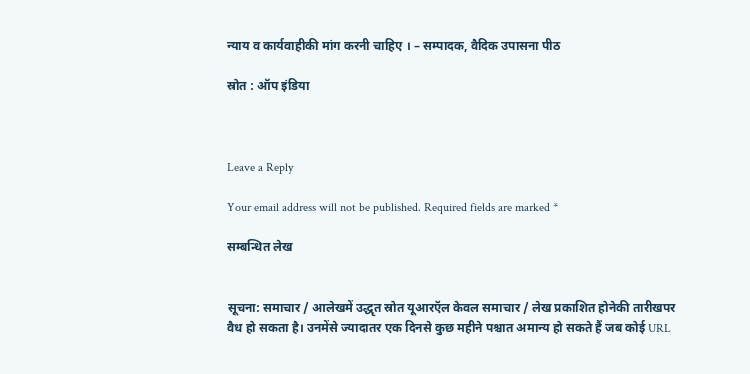न्याय व कार्यवाहीकी मांग करनी चाहिए । – सम्पादक, वैदिक उपासना पीठ

स्रोत : ऑप इंडिया



Leave a Reply

Your email address will not be published. Required fields are marked *

सम्बन्धित लेख


सूचना: समाचार / आलेखमें उद्धृत स्रोत यूआरऍल केवल समाचार / लेख प्रकाशित होनेकी तारीखपर वैध हो सकता है। उनमेंसे ज्यादातर एक दिनसे कुछ महीने पश्चात अमान्य हो सकते हैं जब कोई URL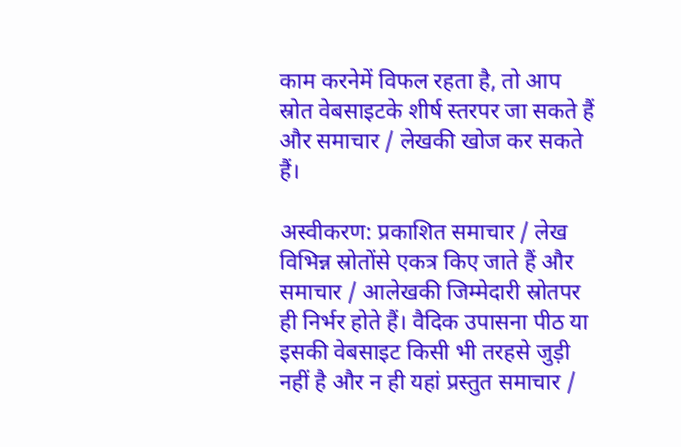काम करनेमें विफल रहता है, तो आप स्रोत वेबसाइटके शीर्ष स्तरपर जा सकते हैं और समाचार / लेखकी खोज कर सकते हैं।

अस्वीकरण: प्रकाशित समाचार / लेख विभिन्न स्रोतोंसे एकत्र किए जाते हैं और समाचार / आलेखकी जिम्मेदारी स्रोतपर ही निर्भर होते हैं। वैदिक उपासना पीठ या इसकी वेबसाइट किसी भी तरहसे जुड़ी नहीं है और न ही यहां प्रस्तुत समाचार /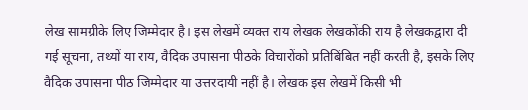लेख सामग्रीके लिए जिम्मेदार है। इस लेखमें व्यक्त राय लेखक लेखकोंकी राय है लेखकद्वारा दी गई सूचना, तथ्यों या राय, वैदिक उपासना पीठके विचारोंको प्रतिबिंबित नहीं करती है, इसके लिए वैदिक उपासना पीठ जिम्मेदार या उत्तरदायी नहीं है। लेखक इस लेखमें किसी भी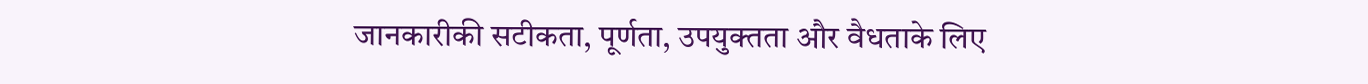जानकारीकी सटीकता, पूर्णता, उपयुक्तता और वैधताके लिए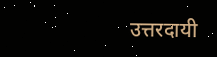उत्तरदायी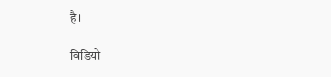है।

विडियो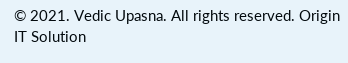© 2021. Vedic Upasna. All rights reserved. Origin IT Solution